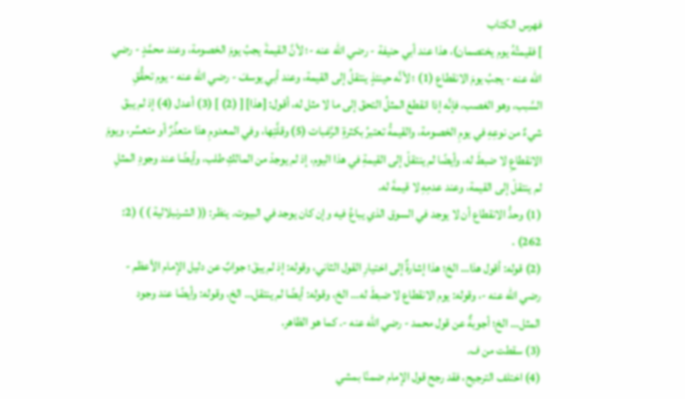فهرس الكتاب
] فقيمتُهُ يوم يختصمان)، هذا عند أبي حنيفة - رضي الله عنه -؛ لأنَّ القيمةَ يجبُ يومَ الخصومة، وعند محمَّدٍ - رضي الله عنه - يجبُ يومَ الانقطاع (1) ؛ لأنَّه حينئذٍ ينتقلُ إلى القيمة، وعند أبي يوسفَ - رضي الله عنه - يوم تحقُّقِ السَّبب، وهو الغصب، فإنَّه إذا انقطعَ المثلُ التحقَ إلى ما لا مثل له، أقول: [هذا] [ (2) ] (3) أعدل (4) إذ لم يبقَ شيءٌ من نوعِهِ في يومِ الخصومة، والقيمةُ تعتبرُ بكثرةِ الرَّغبات (5) وقلَّتِها، وفي المعدومِ هذا متعذِّرٌ أو متعسِّر، ويومَ الانقطاعِ لا ضبطَ له، وأيضًا لم ينتقلْ إلى القيمةِ في هذا اليوم، إذ لم يوجدْ من المالكِ طلب، وأيضًا عند وجودِ المثلِ لم ينتقلْ إلى القيمة، وعند عدمِهِ لا قيمةَ له.
(1) وحدُّ الانقطاع أن لا يوجد في السوق الذي يباعُ فيه وإن كان يوجد في البيوت. ينظر: (( الشرنبلالية ) ) (2: 262) .
(2) قوله: أقول هذا… الخ؛ هذا إشارةٌ إلى اختيارِ القول الثاني، وقوله: إذ لم يبقَ؛ جوابٌ عن دليل الإمام الأعظم - رضي الله عنه -، وقوله: يوم الانقطاع لا ضبطَ له… الخ، وقوله: أيضًا لم ينتقل… الخ، وقوله: وأيضًا عند وجود المثل… الخ؛ أجوبةٌ عن قول محمد - رضي الله عنه -. كما هو الظاهر.
(3) سقطت من ف.
(4) اختلف الترجيح، فقد رجح قول الإمام ضمنًا بمشي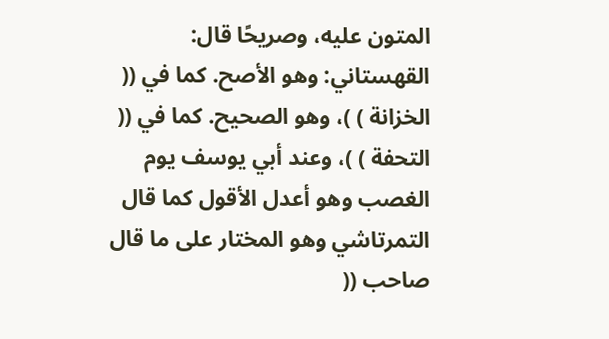المتون عليه، وصريحًا قال: القهستاني: وهو الأصح. كما في (( الخزانة ) )، وهو الصحيح. كما في (( التحفة ) )، وعند أبي يوسف يوم الغصب وهو أعدل الأقول كما قال التمرتاشي وهو المختار على ما قال صاحب ((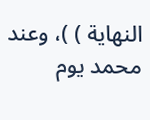النهاية ) )، وعند محمد يوم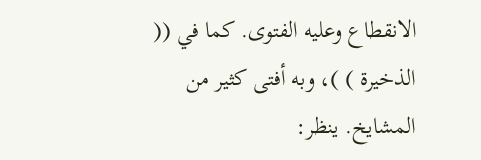الانقطاع وعليه الفتوى. كما في (( الذخيرة ) )، وبه أفتى كثير من المشايخ. ينظر: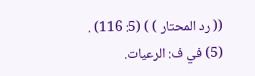(( رد المحتار ) ) (5: 116) .
(5) في ف: الرعيات.